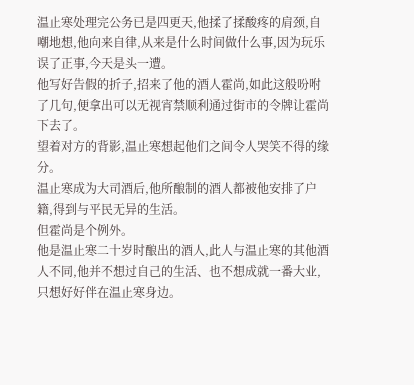温止寒处理完公务已是四更天,他揉了揉酸疼的肩颈,自嘲地想,他向来自律,从来是什么时间做什么事,因为玩乐误了正事,今天是头一遭。
他写好告假的折子,招来了他的酒人霍尚,如此这般吩咐了几句,便拿出可以无视宵禁顺利通过街市的令牌让霍尚下去了。
望着对方的背影,温止寒想起他们之间令人哭笑不得的缘分。
温止寒成为大司酒后,他所酿制的酒人都被他安排了户籍,得到与平民无异的生活。
但霍尚是个例外。
他是温止寒二十岁时酿出的酒人,此人与温止寒的其他酒人不同,他并不想过自己的生活、也不想成就一番大业,只想好好伴在温止寒身边。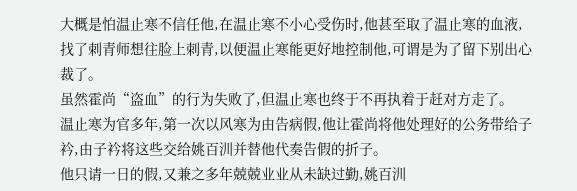大概是怕温止寒不信任他,在温止寒不小心受伤时,他甚至取了温止寒的血液,找了刺青师想往脸上刺青,以便温止寒能更好地控制他,可谓是为了留下别出心裁了。
虽然霍尚“盗血”的行为失败了,但温止寒也终于不再执着于赶对方走了。
温止寒为官多年,第一次以风寒为由告病假,他让霍尚将他处理好的公务带给子衿,由子衿将这些交给姚百汌并替他代奏告假的折子。
他只请一日的假,又兼之多年兢兢业业从未缺过勤,姚百汌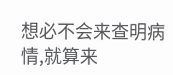想必不会来查明病情,就算来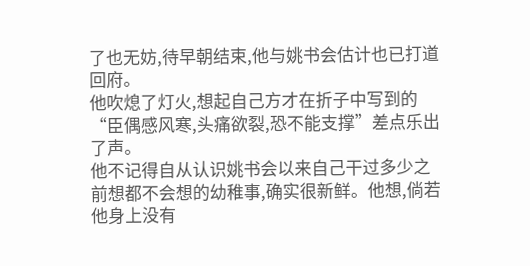了也无妨,待早朝结束,他与姚书会估计也已打道回府。
他吹熄了灯火,想起自己方才在折子中写到的“臣偶感风寒,头痛欲裂,恐不能支撑”差点乐出了声。
他不记得自从认识姚书会以来自己干过多少之前想都不会想的幼稚事,确实很新鲜。他想,倘若他身上没有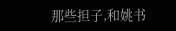那些担子,和姚书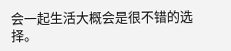会一起生活大概会是很不错的选择。